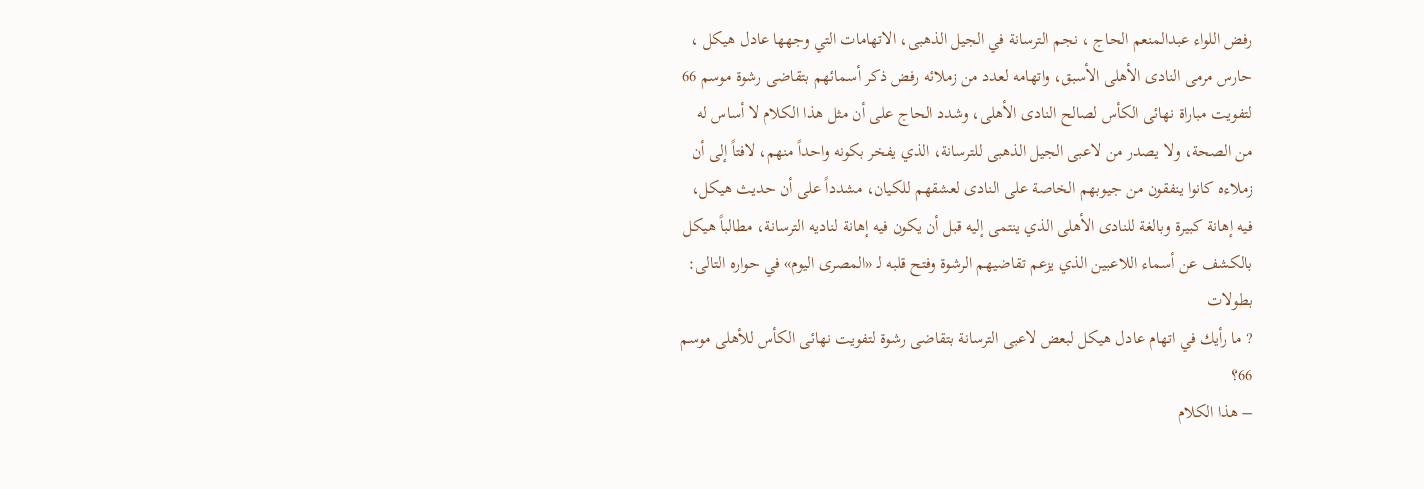رفض اللواء عبدالمنعم الحاج ، نجم الترسانة في الجيل الذهبى، الاتهامات التي وجهها عادل هيكل ، حارس مرمى النادى الأهلى الأسبق، واتهامه لعدد من زملائه رفض ذكر أسمائهم بتقاضى رشوة موسم 66 لتفويت مباراة نهائى الكأس لصالح النادى الأهلى، وشدد الحاج على أن مثل هذا الكلام لا أساس له من الصحة، ولا يصدر من لاعبى الجيل الذهبى للترسانة، الذي يفخر بكونه واحداً منهم، لافتاً إلى أن زملاءه كانوا ينفقون من جيوبهم الخاصة على النادى لعشقهم للكيان، مشدداً على أن حديث هيكل، فيه إهانة كبيرة وبالغة للنادى الأهلى الذي ينتمى إليه قبل أن يكون فيه إهانة لناديه الترسانة، مطالباً هيكل بالكشف عن أسماء اللاعبين الذي يزعم تقاضيهم الرشوة وفتح قلبه لـ «المصرى اليوم» في حواره التالى: بطولات
? ما رأيك في اتهام عادل هيكل لبعض لاعبى الترسانة بتقاضى رشوة لتفويت نهائى الكأس للأهلى موسم 66؟
– هذا الكلام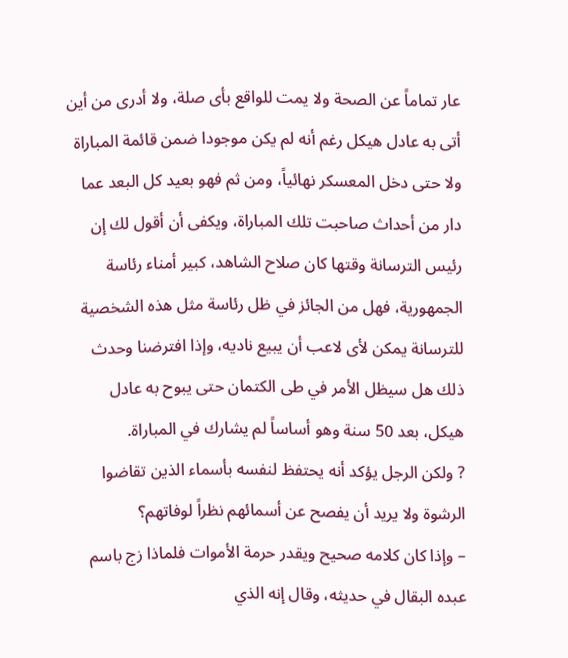عار تماماً عن الصحة ولا يمت للواقع بأى صلة، ولا أدرى من أين أتى به عادل هيكل رغم أنه لم يكن موجودا ضمن قائمة المباراة ولا حتى دخل المعسكر نهائياً، ومن ثم فهو بعيد كل البعد عما دار من أحداث صاحبت تلك المباراة، ويكفى أن أقول لك إن رئيس الترسانة وقتها كان صلاح الشاهد، كبير أمناء رئاسة الجمهورية، فهل من الجائز في ظل رئاسة مثل هذه الشخصية للترسانة يمكن لأى لاعب أن يبيع ناديه، وإذا افترضنا وحدث ذلك هل سيظل الأمر في طى الكتمان حتى يبوح به عادل هيكل، بعد 50 سنة وهو أساساً لم يشارك في المباراة.
? ولكن الرجل يؤكد أنه يحتفظ لنفسه بأسماء الذين تقاضوا الرشوة ولا يريد أن يفصح عن أسمائهم نظراً لوفاتهم؟
– وإذا كان كلامه صحيح ويقدر حرمة الأموات فلماذا زج باسم عبده البقال في حديثه، وقال إنه الذي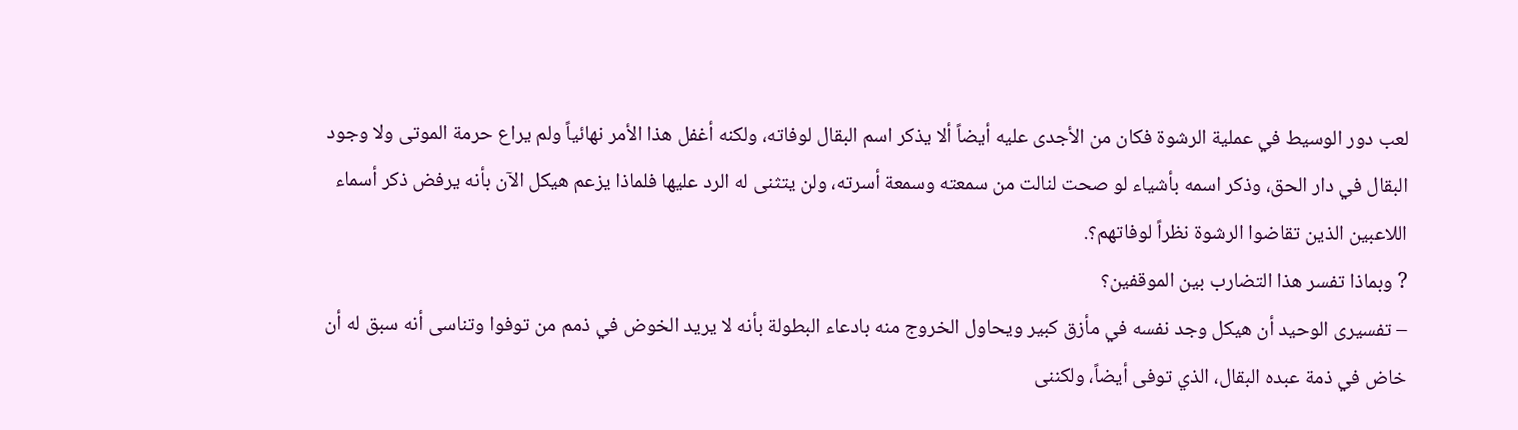لعب دور الوسيط في عملية الرشوة فكان من الأجدى عليه أيضاً ألا يذكر اسم البقال لوفاته، ولكنه أغفل هذا الأمر نهائياً ولم يراع حرمة الموتى ولا وجود البقال في دار الحق، وذكر اسمه بأشياء لو صحت لنالت من سمعته وسمعة أسرته، ولن يتثنى له الرد عليها فلماذا يزعم هيكل الآن بأنه يرفض ذكر أسماء اللاعبين الذين تقاضوا الرشوة نظراً لوفاتهم؟.
? وبماذا تفسر هذا التضارب بين الموقفين؟
– تفسيرى الوحيد أن هيكل وجد نفسه في مأزق كبير ويحاول الخروج منه بادعاء البطولة بأنه لا يريد الخوض في ذمم من توفوا وتناسى أنه سبق له أن خاض في ذمة عبده البقال، الذي توفى أيضاً، ولكننى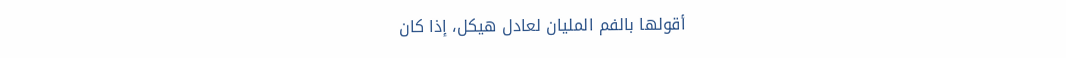أقولها بالفم المليان لعادل هيكل، إذا كان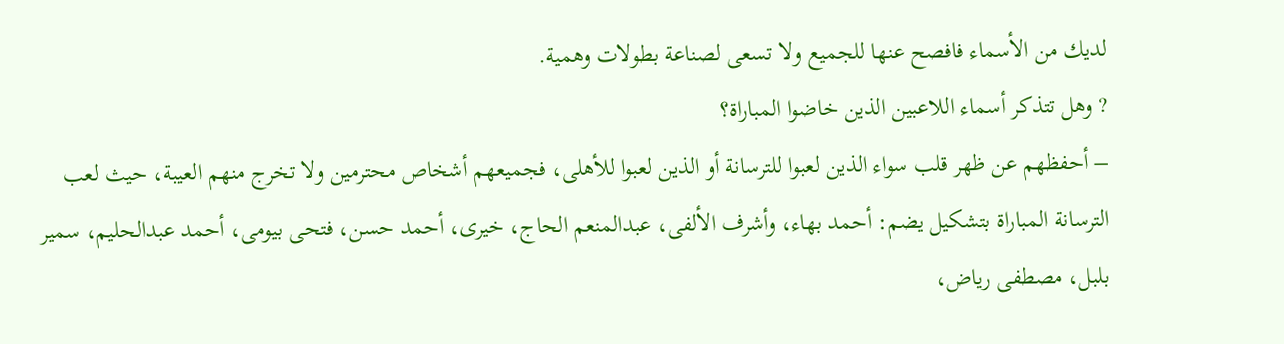لديك من الأسماء فافصح عنها للجميع ولا تسعى لصناعة بطولات وهمية.
? وهل تتذكر أسماء اللاعبين الذين خاضوا المباراة؟
– أحفظهم عن ظهر قلب سواء الذين لعبوا للترسانة أو الذين لعبوا للأهلى، فجميعهم أشخاص محترمين ولا تخرج منهم العيبة، حيث لعب الترسانة المباراة بتشكيل يضم: أحمد بهاء، وأشرف الألفى، عبدالمنعم الحاج، خيرى، أحمد حسن، فتحى بيومى، أحمد عبدالحليم، سمير بلبل، مصطفى رياض،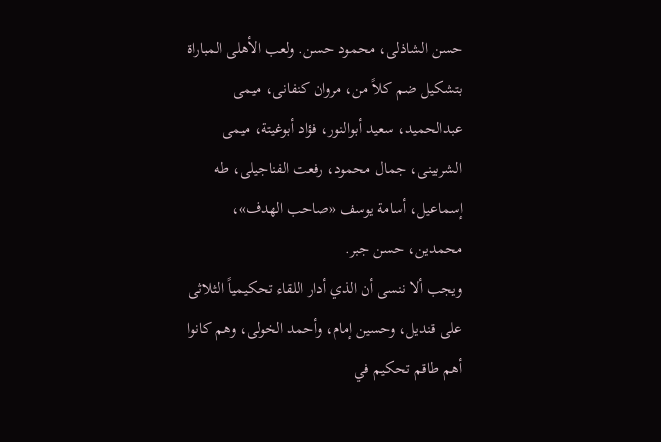حسن الشاذلى، محمود حسن. ولعب الأهلى المباراة بتشكيل ضم كلاً من، مروان كنفانى، ميمى عبدالحميد، سعيد أبوالنور، فؤاد أبوغيتة، ميمى الشربينى، جمال محمود، رفعت الفناجيلى، طه إسماعيل، أسامة يوسف «صاحب الهدف»، محمدين، حسن جبر.
ويجب ألا ننسى أن الذي أدار اللقاء تحكيمياً الثلاثى على قنديل، وحسين إمام، وأحمد الخولى، وهم كانوا أهم طاقم تحكيم في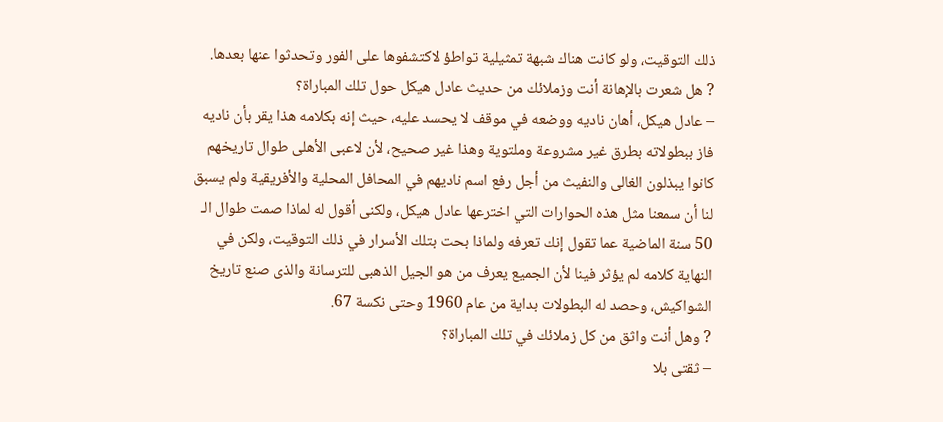ذلك التوقيت، ولو كانت هناك شبهة تمثيلية تواطؤ لاكتشفوها على الفور وتحدثوا عنها بعدها.
? هل شعرت بالإهانة أنت وزملائك من حديث عادل هيكل حول تلك المباراة؟
– عادل هيكل، أهان ناديه ووضعه في موقف لا يحسد عليه، حيث إنه بكلامه هذا يقر بأن ناديه فاز ببطولاته بطرق غير مشروعة وملتوية وهذا غير صحيح، لأن لاعبى الأهلى طوال تاريخهم كانوا يبذلون الغالى والنفيث من أجل رفع اسم ناديهم في المحافل المحلية والأفريقية ولم يسبق لنا أن سمعنا مثل هذه الحوارات التي اخترعها عادل هيكل، ولكنى أقول له لماذا صمت طوال الـ 50 سنة الماضية عما تقول إنك تعرفه ولماذا بحت بتلك الأسرار في ذلك التوقيت، ولكن في النهاية كلامه لم يؤثر فينا لأن الجميع يعرف من هو الجيل الذهبى للترسانة والذى صنع تاريخ الشواكيش، وحصد له البطولات بداية من عام 1960 وحتى نكسة 67.
? وهل أنت واثق من كل زملائك في تلك المباراة؟
– ثقتى بلا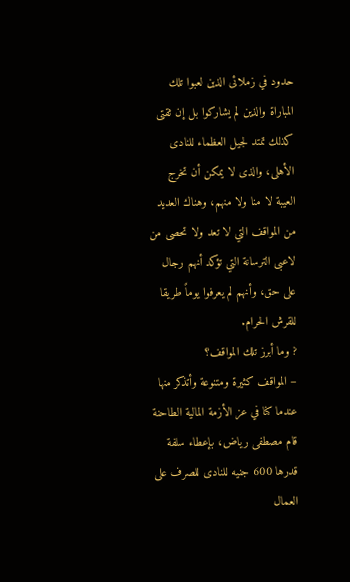حدود في زملائى الذين لعبوا تلك المباراة والذين لم يشاركوا بل إن ثقتى كذلك تمتد لجيل العظماء للنادى الأهلى، والذى لا يمكن أن تخرج العيبة لا منا ولا منهم، وهناك العديد من المواقف التي لا تعد ولا تحصى من لاعبى الترسانة التي تؤكد أنهم رجال على حق، وأنهم لم يعرفوا يوماً طريقا للقرش الحرام.
? وما أبرز تلك المواقف؟
– المواقف كثيرة ومتنوعة وأتذكر منها عندما كنا في عز الأزمة المالية الطاحنة قام مصطفى رياض، بإعطاء سلفة قدرها 600 جنيه للنادى للصرف على العمال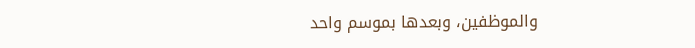والموظفين، وبعدها بموسم واحد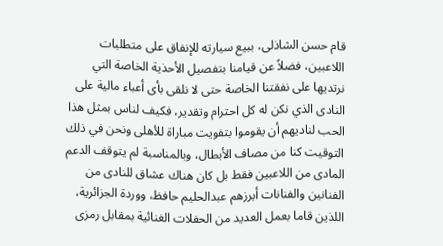قام حسن الشاذلى، ببيع سيارته للإنفاق على متطلبات اللاعبين، فضلاً عن قيامنا بتفصيل الأحذية الخاصة التي نرتديها على نفقتنا الخاصة حتى لا نلقى بأى أعباء مالية على النادى الذي نكن له كل احترام وتقدير، فكيف لناس بمثل هذا الحب لناديهم أن يقوموا بتفويت مباراة للأهلى ونحن في ذلك التوقيت كنا من مصاف الأبطال، وبالمناسبة لم يتوقف الدعم المادى من اللاعبين فقط بل كان هناك عشاق للنادى من الفنانين والفنانات أبرزهم عبدالحليم حافظ، ووردة الجزائرية، اللذين قاما بعمل العديد من الحفلات الغنائية بمقابل رمزى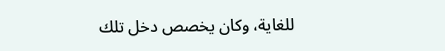للغاية، وكان يخصص دخل تلك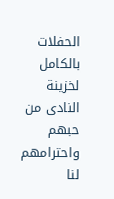الحفلات بالكامل لخزينة النادى من حبهم واحترامهم لنا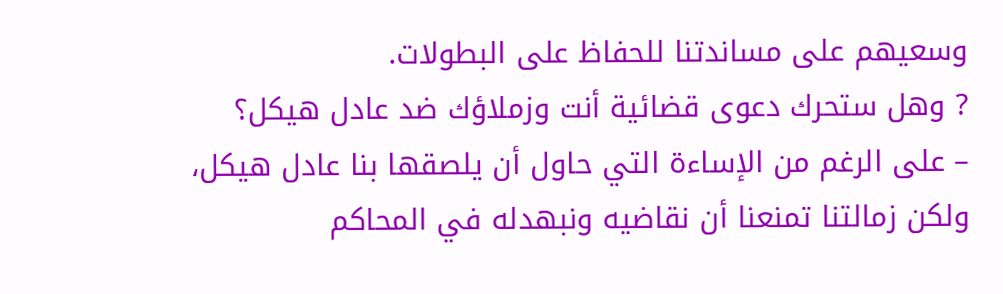وسعيهم على مساندتنا للحفاظ على البطولات.
? وهل ستحرك دعوى قضائية أنت وزملاؤك ضد عادل هيكل؟
– على الرغم من الإساءة التي حاول أن يلصقها بنا عادل هيكل، ولكن زمالتنا تمنعنا أن نقاضيه ونبهدله في المحاكم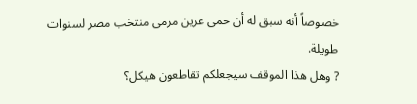خصوصاً أنه سبق له أن حمى عرين مرمى منتخب مصر لسنوات طويلة.
? وهل هذا الموقف سيجعلكم تقاطعون هيكل؟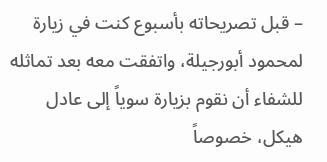– قبل تصريحاته بأسبوع كنت في زيارة لمحمود أبورجيلة، واتفقت معه بعد تماثله للشفاء أن نقوم بزيارة سوياً إلى عادل هيكل، خصوصاً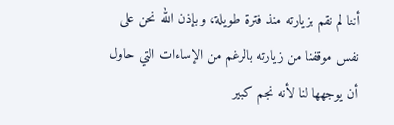أننا لم نقم بزيارته منذ فترة طويلة، وبإذن الله نحن على نفس موقفنا من زيارته بالرغم من الإساءات التي حاول أن يوجهها لنا لأنه نجم كبير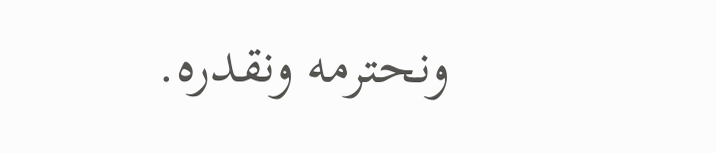ونحترمه ونقدره.